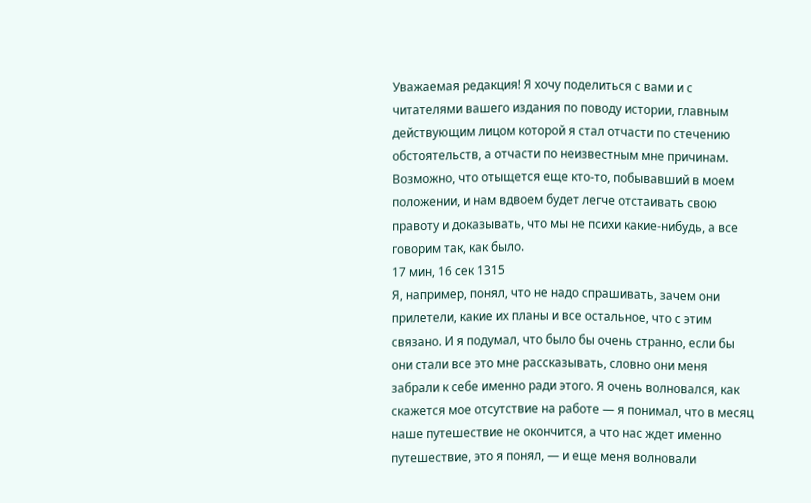Уважаемая редакция! Я хочу поделиться с вами и с читателями вашего издания по поводу истории, главным действующим лицом которой я стал отчасти по стечению обстоятельств, а отчасти по неизвестным мне причинам. Возможно, что отыщется еще кто-то, побывавший в моем положении, и нам вдвоем будет легче отстаивать свою правоту и доказывать, что мы не психи какие-нибудь, а все говорим так, как было.
17 мин, 16 сек 1315
Я, например, понял, что не надо спрашивать, зачем они прилетели, какие их планы и все остальное, что с этим связано. И я подумал, что было бы очень странно, если бы они стали все это мне рассказывать, словно они меня забрали к себе именно ради этого. Я очень волновался, как скажется мое отсутствие на работе — я понимал, что в месяц наше путешествие не окончится, а что нас ждет именно путешествие, это я понял, — и еще меня волновали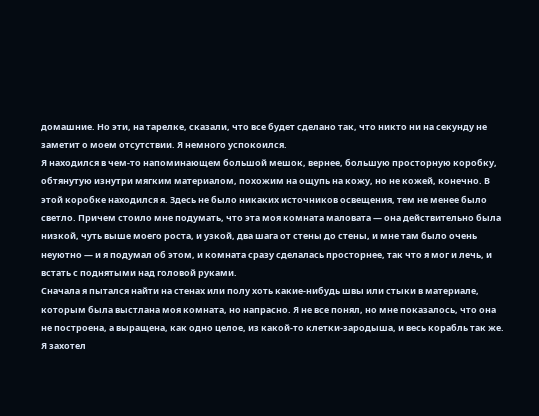домашние. Но эти, на тарелке, сказали, что все будет сделано так, что никто ни на секунду не заметит о моем отсутствии. Я немного успокоился.
Я находился в чем-то напоминающем большой мешок, вернее, большую просторную коробку, обтянутую изнутри мягким материалом, похожим на ощупь на кожу, но не кожей, конечно. В этой коробке находился я. Здесь не было никаких источников освещения, тем не менее было светло. Причем стоило мне подумать, что эта моя комната маловата — она действительно была низкой, чуть выше моего роста, и узкой, два шага от стены до стены, и мне там было очень неуютно — и я подумал об этом, и комната сразу сделалась просторнее, так что я мог и лечь, и встать с поднятыми над головой руками.
Сначала я пытался найти на стенах или полу хоть какие-нибудь швы или стыки в материале, которым была выстлана моя комната, но напрасно. Я не все понял, но мне показалось, что она не построена, а выращена, как одно целое, из какой-то клетки-зародыша, и весь корабль так же. Я захотел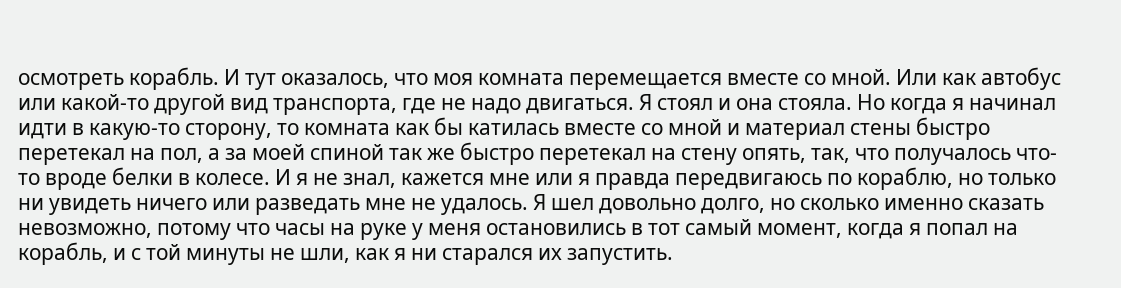осмотреть корабль. И тут оказалось, что моя комната перемещается вместе со мной. Или как автобус или какой-то другой вид транспорта, где не надо двигаться. Я стоял и она стояла. Но когда я начинал идти в какую-то сторону, то комната как бы катилась вместе со мной и материал стены быстро перетекал на пол, а за моей спиной так же быстро перетекал на стену опять, так, что получалось что-то вроде белки в колесе. И я не знал, кажется мне или я правда передвигаюсь по кораблю, но только ни увидеть ничего или разведать мне не удалось. Я шел довольно долго, но сколько именно сказать невозможно, потому что часы на руке у меня остановились в тот самый момент, когда я попал на корабль, и с той минуты не шли, как я ни старался их запустить.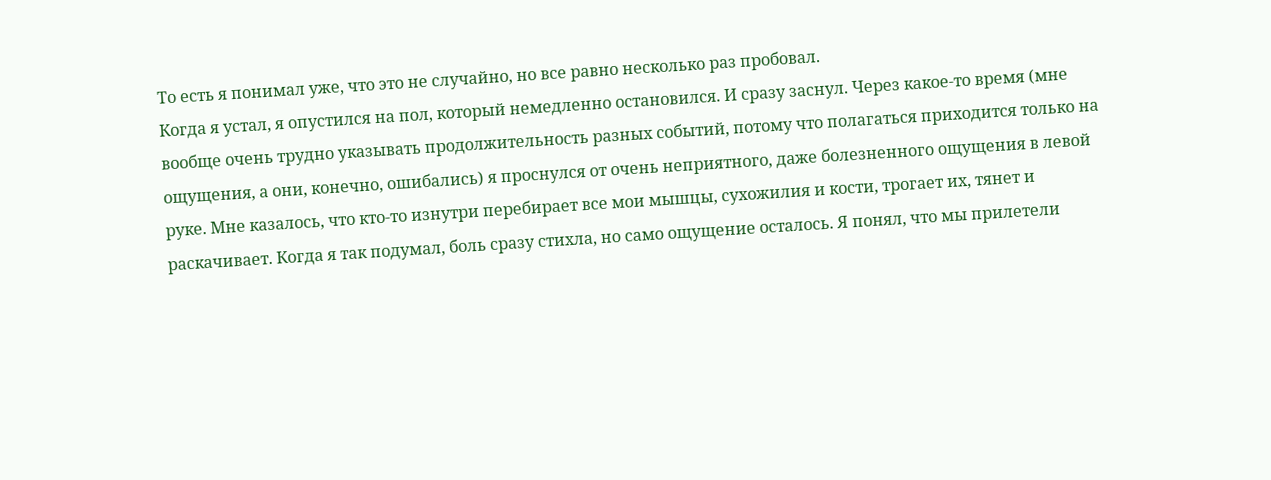То есть я понимал уже, что это не случайно, но все равно несколько раз пробовал.
Когда я устал, я опустился на пол, который немедленно остановился. И сразу заснул. Через какое-то время (мне вообще очень трудно указывать продолжительность разных событий, потому что полагаться приходится только на ощущения, а они, конечно, ошибались) я проснулся от очень неприятного, даже болезненного ощущения в левой руке. Мне казалось, что кто-то изнутри перебирает все мои мышцы, сухожилия и кости, трогает их, тянет и раскачивает. Когда я так подумал, боль сразу стихла, но само ощущение осталось. Я понял, что мы прилетели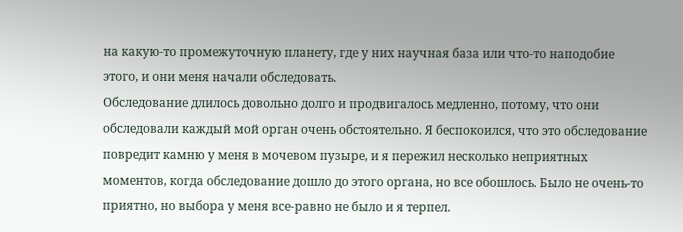на какую-то промежуточную планету, где у них научная база или что-то наподобие этого, и они меня начали обследовать.
Обследование длилось довольно долго и продвигалось медленно, потому, что они обследовали каждый мой орган очень обстоятельно. Я беспокоился, что это обследование повредит камню у меня в мочевом пузыре, и я пережил несколько неприятных моментов, когда обследование дошло до этого органа, но все обошлось. Было не очень-то приятно, но выбора у меня все-равно не было и я терпел.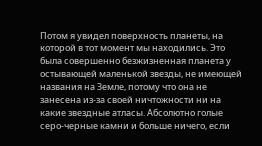Потом я увидел поверхность планеты, на которой в тот момент мы находились. Это была совершенно безжизненная планета у остывающей маленькой звезды, не имеющей названия на Земле, потому что она не занесена из-за своей ничтожности ни на какие звездные атласы. Абсолютно голые серо-черные камни и больше ничего, если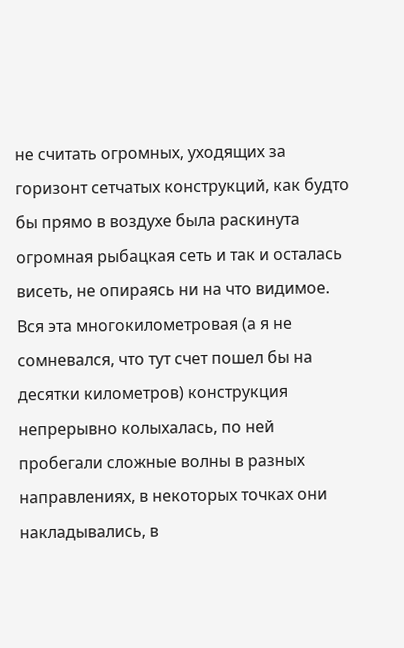не считать огромных, уходящих за горизонт сетчатых конструкций, как будто бы прямо в воздухе была раскинута огромная рыбацкая сеть и так и осталась висеть, не опираясь ни на что видимое. Вся эта многокилометровая (а я не сомневался, что тут счет пошел бы на десятки километров) конструкция непрерывно колыхалась, по ней пробегали сложные волны в разных направлениях, в некоторых точках они накладывались, в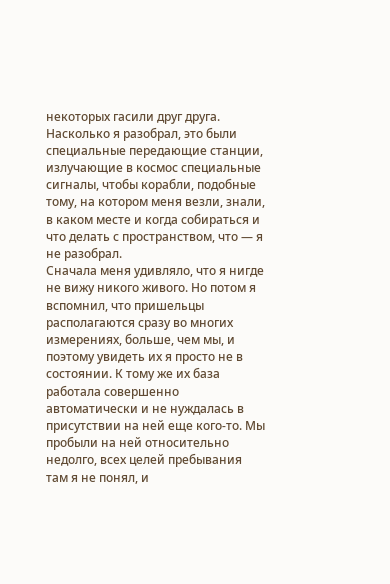некоторых гасили друг друга. Насколько я разобрал, это были специальные передающие станции, излучающие в космос специальные сигналы, чтобы корабли, подобные тому, на котором меня везли, знали, в каком месте и когда собираться и что делать с пространством, что — я не разобрал.
Сначала меня удивляло, что я нигде не вижу никого живого. Но потом я вспомнил, что пришельцы располагаются сразу во многих измерениях, больше, чем мы, и поэтому увидеть их я просто не в состоянии. К тому же их база работала совершенно автоматически и не нуждалась в присутствии на ней еще кого-то. Мы пробыли на ней относительно недолго, всех целей пребывания там я не понял, и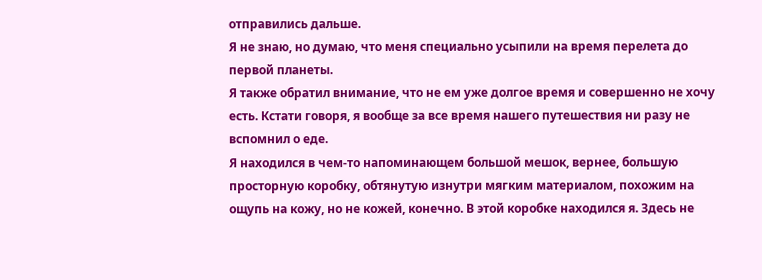отправились дальше.
Я не знаю, но думаю, что меня специально усыпили на время перелета до первой планеты.
Я также обратил внимание, что не ем уже долгое время и совершенно не хочу есть. Кстати говоря, я вообще за все время нашего путешествия ни разу не вспомнил о еде.
Я находился в чем-то напоминающем большой мешок, вернее, большую просторную коробку, обтянутую изнутри мягким материалом, похожим на ощупь на кожу, но не кожей, конечно. В этой коробке находился я. Здесь не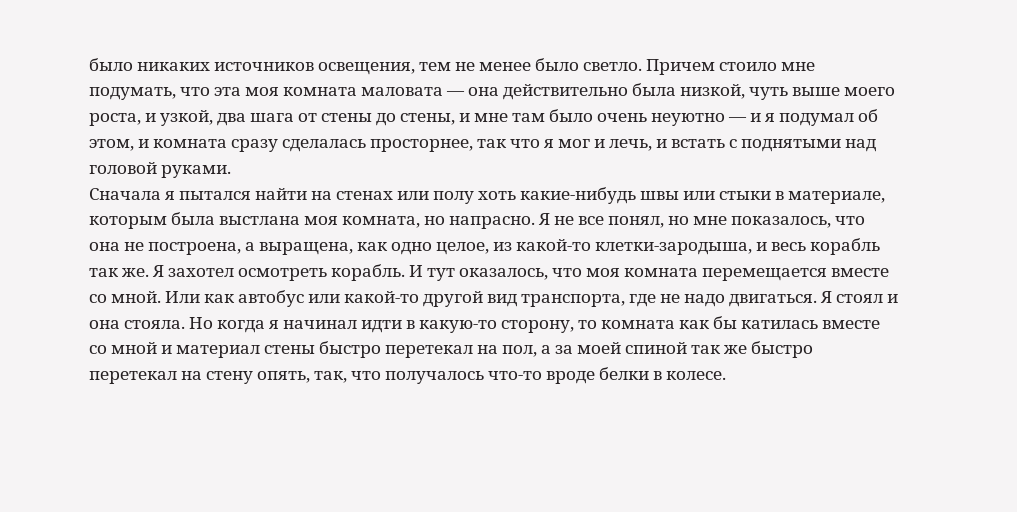было никаких источников освещения, тем не менее было светло. Причем стоило мне подумать, что эта моя комната маловата — она действительно была низкой, чуть выше моего роста, и узкой, два шага от стены до стены, и мне там было очень неуютно — и я подумал об этом, и комната сразу сделалась просторнее, так что я мог и лечь, и встать с поднятыми над головой руками.
Сначала я пытался найти на стенах или полу хоть какие-нибудь швы или стыки в материале, которым была выстлана моя комната, но напрасно. Я не все понял, но мне показалось, что она не построена, а выращена, как одно целое, из какой-то клетки-зародыша, и весь корабль так же. Я захотел осмотреть корабль. И тут оказалось, что моя комната перемещается вместе со мной. Или как автобус или какой-то другой вид транспорта, где не надо двигаться. Я стоял и она стояла. Но когда я начинал идти в какую-то сторону, то комната как бы катилась вместе со мной и материал стены быстро перетекал на пол, а за моей спиной так же быстро перетекал на стену опять, так, что получалось что-то вроде белки в колесе.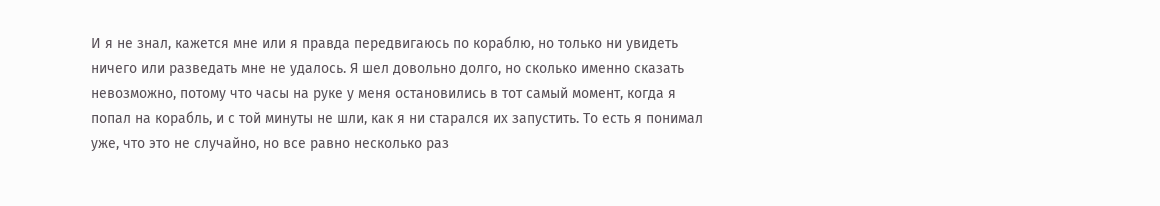И я не знал, кажется мне или я правда передвигаюсь по кораблю, но только ни увидеть ничего или разведать мне не удалось. Я шел довольно долго, но сколько именно сказать невозможно, потому что часы на руке у меня остановились в тот самый момент, когда я попал на корабль, и с той минуты не шли, как я ни старался их запустить. То есть я понимал уже, что это не случайно, но все равно несколько раз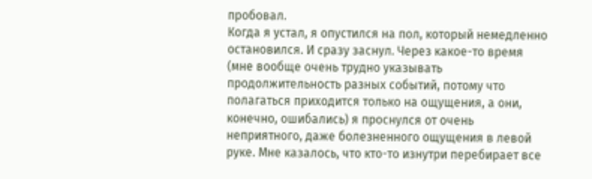пробовал.
Когда я устал, я опустился на пол, который немедленно остановился. И сразу заснул. Через какое-то время (мне вообще очень трудно указывать продолжительность разных событий, потому что полагаться приходится только на ощущения, а они, конечно, ошибались) я проснулся от очень неприятного, даже болезненного ощущения в левой руке. Мне казалось, что кто-то изнутри перебирает все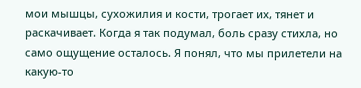мои мышцы, сухожилия и кости, трогает их, тянет и раскачивает. Когда я так подумал, боль сразу стихла, но само ощущение осталось. Я понял, что мы прилетели на какую-то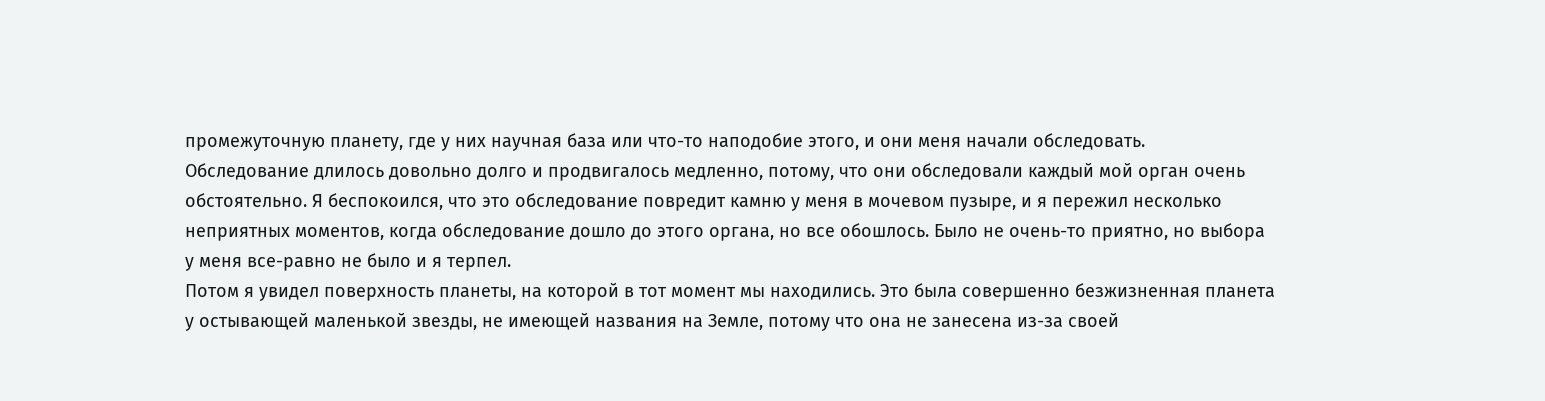промежуточную планету, где у них научная база или что-то наподобие этого, и они меня начали обследовать.
Обследование длилось довольно долго и продвигалось медленно, потому, что они обследовали каждый мой орган очень обстоятельно. Я беспокоился, что это обследование повредит камню у меня в мочевом пузыре, и я пережил несколько неприятных моментов, когда обследование дошло до этого органа, но все обошлось. Было не очень-то приятно, но выбора у меня все-равно не было и я терпел.
Потом я увидел поверхность планеты, на которой в тот момент мы находились. Это была совершенно безжизненная планета у остывающей маленькой звезды, не имеющей названия на Земле, потому что она не занесена из-за своей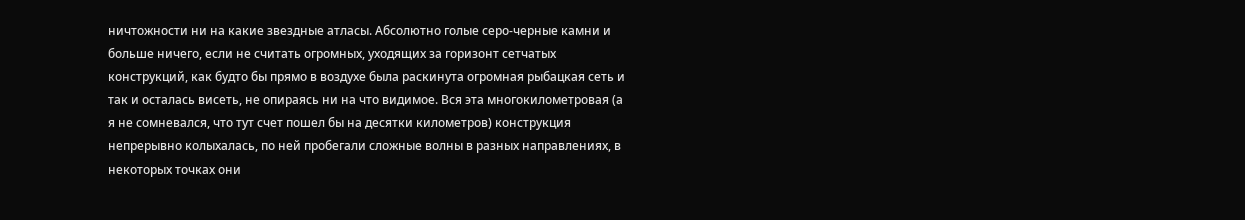ничтожности ни на какие звездные атласы. Абсолютно голые серо-черные камни и больше ничего, если не считать огромных, уходящих за горизонт сетчатых конструкций, как будто бы прямо в воздухе была раскинута огромная рыбацкая сеть и так и осталась висеть, не опираясь ни на что видимое. Вся эта многокилометровая (а я не сомневался, что тут счет пошел бы на десятки километров) конструкция непрерывно колыхалась, по ней пробегали сложные волны в разных направлениях, в некоторых точках они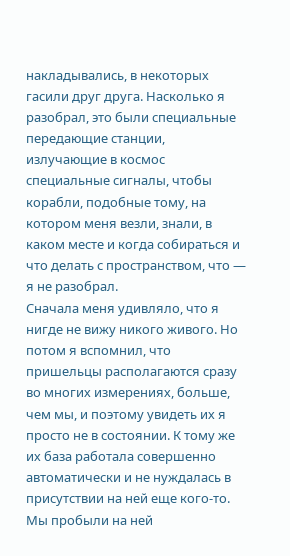накладывались, в некоторых гасили друг друга. Насколько я разобрал, это были специальные передающие станции, излучающие в космос специальные сигналы, чтобы корабли, подобные тому, на котором меня везли, знали, в каком месте и когда собираться и что делать с пространством, что — я не разобрал.
Сначала меня удивляло, что я нигде не вижу никого живого. Но потом я вспомнил, что пришельцы располагаются сразу во многих измерениях, больше, чем мы, и поэтому увидеть их я просто не в состоянии. К тому же их база работала совершенно автоматически и не нуждалась в присутствии на ней еще кого-то. Мы пробыли на ней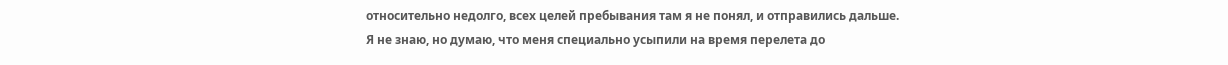относительно недолго, всех целей пребывания там я не понял, и отправились дальше.
Я не знаю, но думаю, что меня специально усыпили на время перелета до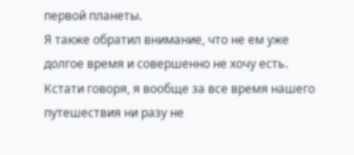первой планеты.
Я также обратил внимание, что не ем уже долгое время и совершенно не хочу есть. Кстати говоря, я вообще за все время нашего путешествия ни разу не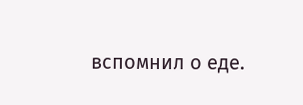вспомнил о еде.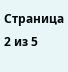Страница 2 из 5